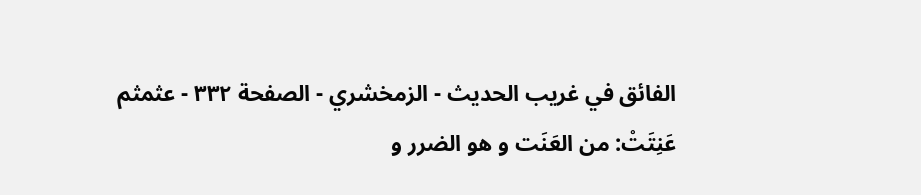الفائق في غريب الحديث - الزمخشري - الصفحة ٣٣٢ - عثمثم
عَنِتَتْ: من العَنَت و هو الضرر و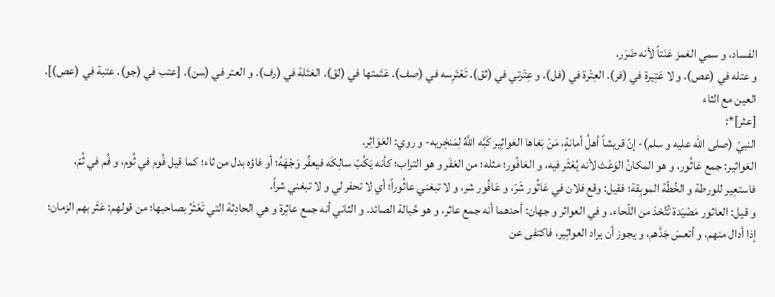الفساد، و سمي الغمز عَنَتاً لأنه ضَرَر.
و عتله في (عص). و لا عَتِيرة في (فر). العِتْرة في (فل). و عِتْرتي في (ثق). تَعْتَرِسه في (صف). عَتَمتها في (لق). العَتَلة في (رف). و العتر في (سن). [عتب في (جو). عتبة في (عص)].
العين مع الثاء
[عثر]*:
النبيّ (صلى اللّه عليه و سلم)- إنّ قريشاً أهلُ أمانةٍ، مَنْ بَغاها العَواثِير كَبَّه اللَّهُ لِمَنخِريه- و روي: العَوَاثِر.
العَواثير: جمع عَاثُور، و هو المكانُ الوَعْث لأنه يُعْثَر فيه، و العَافُور؛ مثله؛ من العَفَر و هو التراب؛ كأنه يَكُبّ سالِكَه فيعفِّر وَجْهَهُ؛ أو فاؤه بدل من ثاء؛ كما قيل فُوم في ثُوم، و فُم في ثُمّ، فاستعِير للورطة و الخُطّة الموبِقة؛ فقيل: وقع فلان في عَاثُور شَرّ، و عَافُور شر، و لا تبغني عاثُوراً؛ أي لا تحفر لي و لا تبغني شراً.
و قيل: العاثور مَصْيَدة تُتَّخذ من اللّحاء. و في العواثر و جهان: أحدهما أنه جمع عاثر، و هو حُبالة الصائد. و الثاني أنه جمع عاثِرة و هي الحادِثة التي تَعْثَرُ بصاحبها؛ من قولهم: عَثَر بهم الزمان؛ إذا أدال منهم، و أتعسَ جَدَّهم، و يجوز أن يراد العواثِير، فاكتفى عن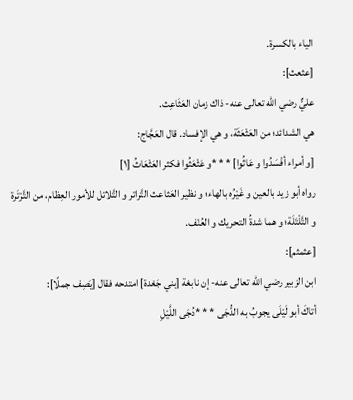الياء بالكسرة.
[عثعث]:
عليٌّ رضي اللّٰه تعالى عنه- ذاك زمان العَثَاعِث.
هي الشدائد؛ من العَثْعَثَة، و هي الإفساد. قال العَجَّاج:
[و أمراء أفْسَدُوا و عَاثُوا] * * *و عَثْعَثُوا فكثر العَثْعَاثُ [١]
رواه أبو زيد بالعين و غَيْرُه بالهاء؛ و نظير العَثاعث التَّراتر و التَّلاتل للأمور العِظام، من التَّرْتَرة و التَّلْتَلَة؛ و هما شدةُ التحريك و العُنْف.
[عثمثم]:
ابن الزبير رضي اللّٰه تعالى عنه- إن نابغة [بني جَعْدة] امتدحه فقال [يَصِف جملًا]:
أتاكَ أبو لَيْلَى يجوبُ به الدُّجَى * * *دُجَى اللَّيْلِ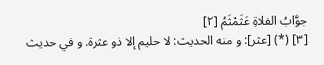جوَّابُ الفلاةِ عَثَمْثَمُ [٢]
[٣] (*) [عثر]: و منه الحديث: لا حليم إلا ذو عثرة. و في حديث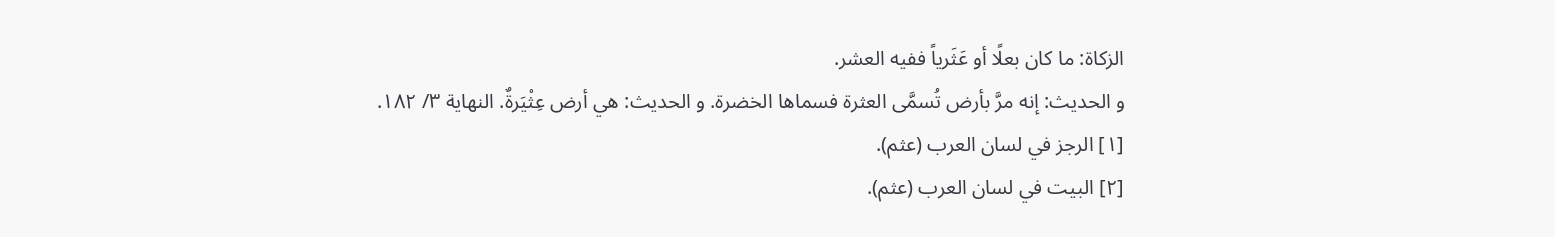الزكاة: ما كان بعلًا أو عَثَرياً ففيه العشر.
و الحديث: إنه مرَّ بأرض تُسمَّى العثرة فسماها الخضرة. و الحديث: هي أرض عِثْيَرةٌ. النهاية ٣/ ١٨٢.
[١] الرجز في لسان العرب (عثم).
[٢] البيت في لسان العرب (عثم).